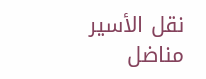نقل الأسير مناضل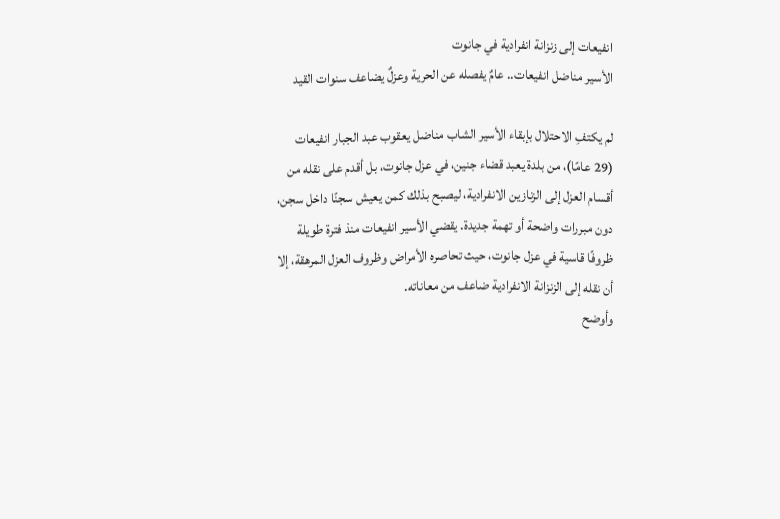انفيعات إلى زنزانة انفرادية في جانوت
الأسير مناضل انفيعات.. عامٌ يفصله عن الحرية وعزلٌ يضاعف سنوات القيد

لم يكتفِ الاحتلال بإبقاء الأسير الشاب مناضل يعقوب عبد الجبار انفيعات (29 عامًا)، من بلدة يعبد قضاء جنين، في عزل جانوت، بل أقدم على نقله من أقسام العزل إلى الزنازين الانفرادية، ليصبح بذلك كمن يعيش سجنًا داخل سجن، دون مبررات واضحة أو تهمة جديدة. يقضي الأسير انفيعات منذ فترة طويلة ظروفًا قاسية في عزل جانوت، حيث تحاصره الأمراض وظروف العزل المرهقة، إلا أن نقله إلى الزنزانة الانفرادية ضاعف من معاناته.
وأوضح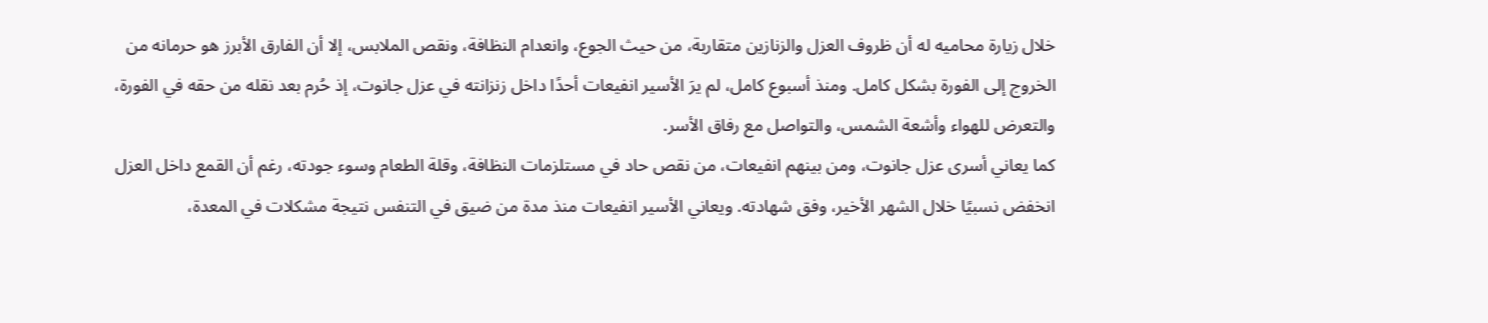خلال زيارة محاميه له أن ظروف العزل والزنازين متقاربة، من حيث الجوع، وانعدام النظافة، ونقص الملابس، إلا أن الفارق الأبرز هو حرمانه من الخروج إلى الفورة بشكل كامل. ومنذ أسبوع كامل، لم يرَ الأسير انفيعات أحدًا داخل زنزانته في عزل جانوت، إذ حُرم بعد نقله من حقه في الفورة، والتعرض للهواء وأشعة الشمس، والتواصل مع رفاق الأسر.
كما يعاني أسرى عزل جانوت، ومن بينهم انفيعات، من نقص حاد في مستلزمات النظافة، وقلة الطعام وسوء جودته، رغم أن القمع داخل العزل انخفض نسبيًا خلال الشهر الأخير، وفق شهادته. ويعاني الأسير انفيعات منذ مدة من ضيق في التنفس نتيجة مشكلات في المعدة،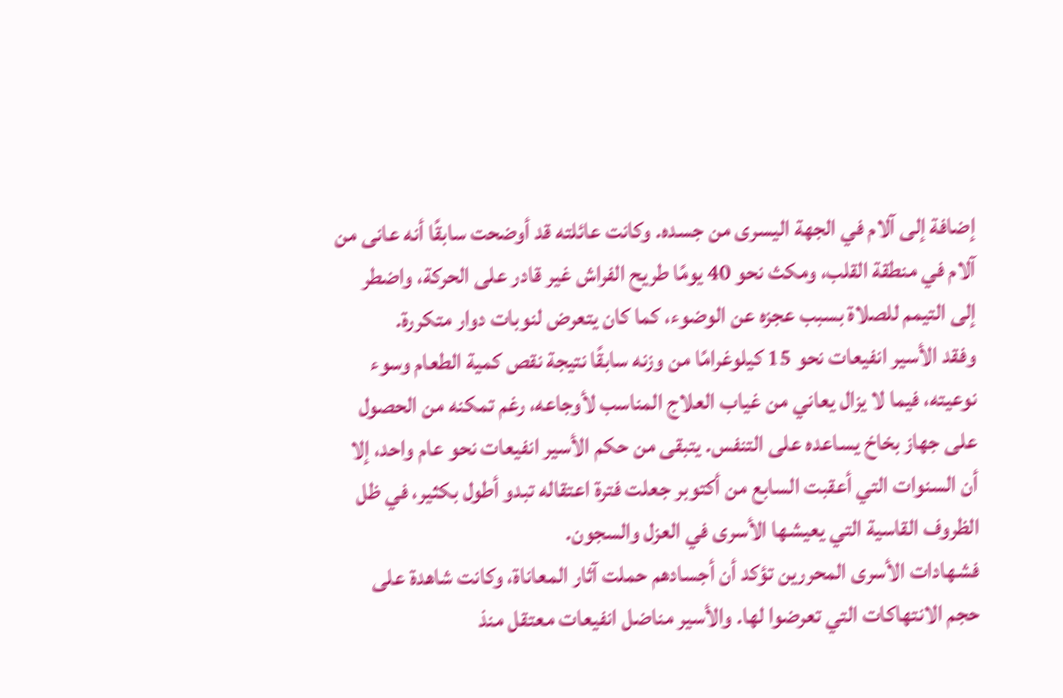إضافة إلى آلام في الجهة اليسرى من جسده. وكانت عائلته قد أوضحت سابقًا أنه عانى من آلام في منطقة القلب، ومكث نحو 40 يومًا طريح الفراش غير قادر على الحركة، واضطر إلى التيمم للصلاة بسبب عجزه عن الوضوء، كما كان يتعرض لنوبات دوار متكررة.
وفقد الأسير انفيعات نحو 15 كيلوغرامًا من وزنه سابقًا نتيجة نقص كمية الطعام وسوء نوعيته، فيما لا يزال يعاني من غياب العلاج المناسب لأوجاعه، رغم تمكنه من الحصول على جهاز بخاخ يساعده على التنفس. يتبقى من حكم الأسير انفيعات نحو عام واحد، إلا أن السنوات التي أعقبت السابع من أكتوبر جعلت فترة اعتقاله تبدو أطول بكثير، في ظل الظروف القاسية التي يعيشها الأسرى في العزل والسجون.
فشهادات الأسرى المحررين تؤكد أن أجسادهم حملت آثار المعاناة، وكانت شاهدة على حجم الانتهاكات التي تعرضوا لها. والأسير مناضل انفيعات معتقل منذ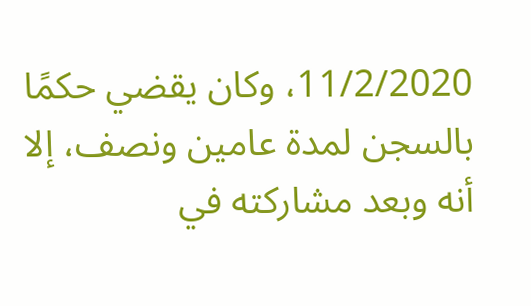11/2/2020، وكان يقضي حكمًا بالسجن لمدة عامين ونصف، إلا أنه وبعد مشاركته في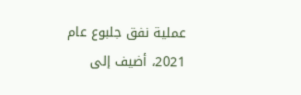عملية نفق جلبوع عام 2021، أضيف إلى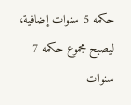حكمه 5 سنوات إضافية، ليصبح مجموع حكمه 7 سنوات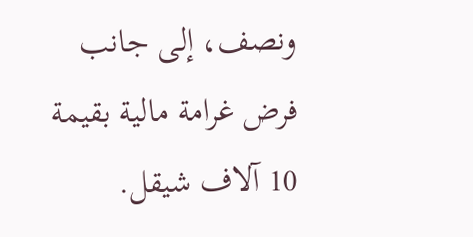ونصف، إلى جانب فرض غرامة مالية بقيمة 10 آلاف شيقل.